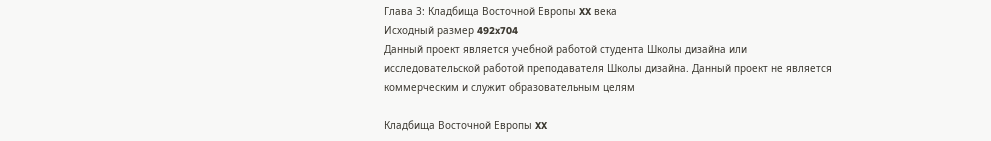Глава 3: Кладбища Восточной Европы XX века
Исходный размер 492x704
Данный проект является учебной работой студента Школы дизайна или исследовательской работой преподавателя Школы дизайна. Данный проект не является коммерческим и служит образовательным целям

Кладбища Восточной Европы XX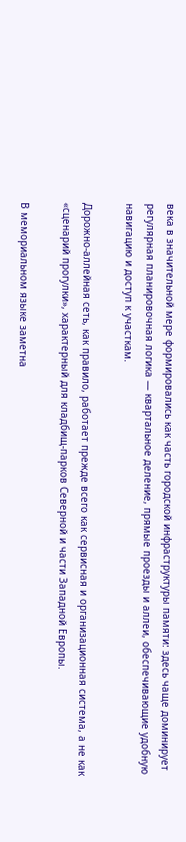века в значительной мере формировались как часть городской инфраструктуры памяти: здесь чаще доминирует регулярная планировочная логика — квартальное деление, прямые проезды и аллеи, обеспечивающие удобную навигацию и доступ к участкам.

Дорожно-аллейная сеть, как правило, работает прежде всего как сервисная и организационная система, а не как «сценарий прогулки», характерный для кладбищ-парков Северной и части Западной Европы.

В мемориальном языке заметна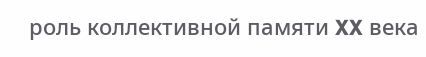роль коллективной памяти XX века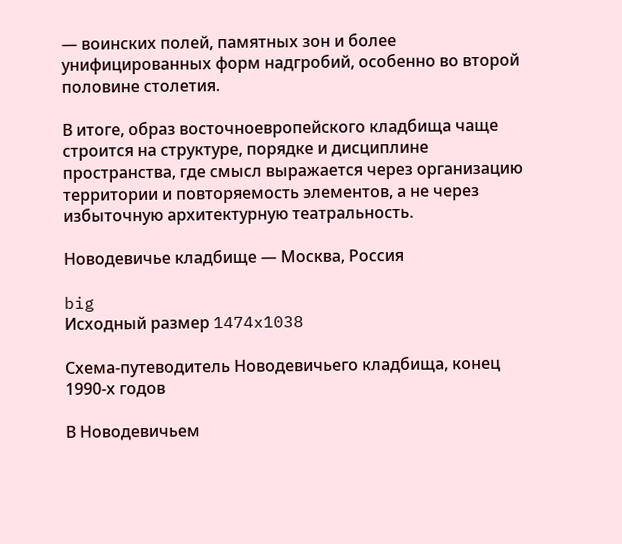— воинских полей, памятных зон и более унифицированных форм надгробий, особенно во второй половине столетия.

В итоге, образ восточноевропейского кладбища чаще строится на структуре, порядке и дисциплине пространства, где смысл выражается через организацию территории и повторяемость элементов, а не через избыточную архитектурную театральность.

Новодевичье кладбище — Москва, Россия

big
Исходный размер 1474x1038

Схема-путеводитель Новодевичьего кладбища, конец 1990-х годов

В Новодевичьем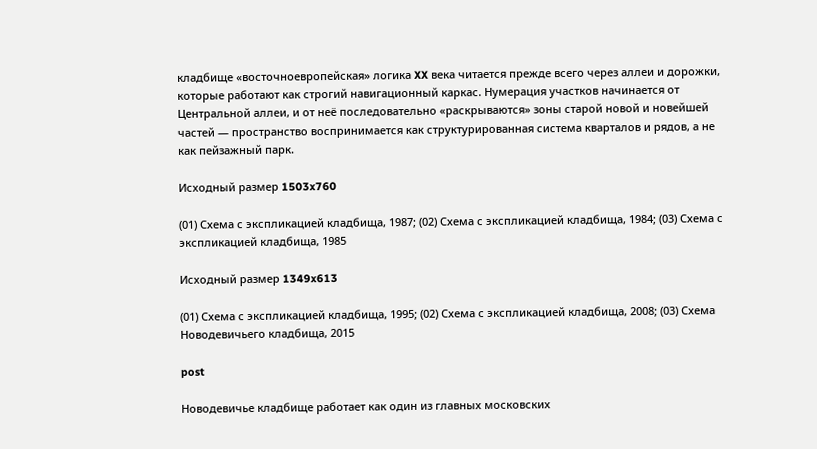кладбище «восточноевропейская» логика XX века читается прежде всего через аллеи и дорожки, которые работают как строгий навигационный каркас. Нумерация участков начинается от Центральной аллеи, и от неё последовательно «раскрываются» зоны старой новой и новейшей частей — пространство воспринимается как структурированная система кварталов и рядов, а не как пейзажный парк.

Исходный размер 1503x760

(01) Схема с экспликацией кладбища, 1987; (02) Схема с экспликацией кладбища, 1984; (03) Схема с экспликацией кладбища, 1985

Исходный размер 1349x613

(01) Схема с экспликацией кладбища, 1995; (02) Схема с экспликацией кладбища, 2008; (03) Схема Новодевичьего кладбища, 2015

post

Новодевичье кладбище работает как один из главных московских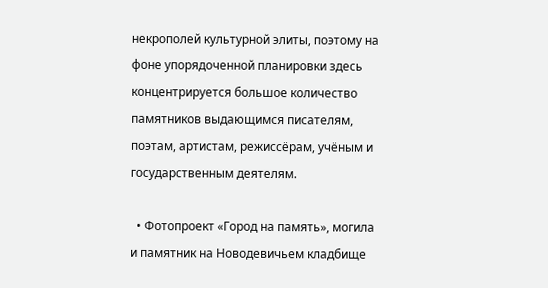некрополей культурной элиты, поэтому на фоне упорядоченной планировки здесь концентрируется большое количество памятников выдающимся писателям, поэтам, артистам, режиссёрам, учёным и государственным деятелям.

  • Фотопроект «Город на память», могила и памятник на Новодевичьем кладбище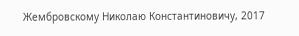Жембровскому Николаю Константиновичу, 2017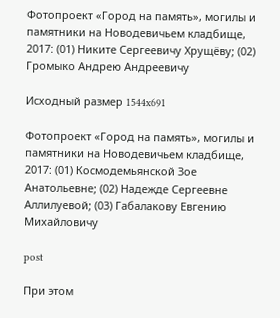Фотопроект «Город на память», могилы и памятники на Новодевичьем кладбище, 2017: (01) Никите Сергеевичу Хрущёву; (02) Громыко Андрею Андреевичу

Исходный размер 1544x691

Фотопроект «Город на память», могилы и памятники на Новодевичьем кладбище, 2017: (01) Космодемьянской Зое Анатольевне; (02) Надежде Сергеевне Аллилуевой; (03) Габалакову Евгению Михайловичу

post

При этом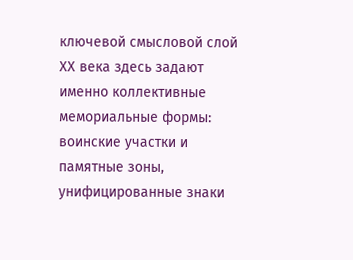ключевой смысловой слой ХХ века здесь задают именно коллективные мемориальные формы: воинские участки и памятные зоны, унифицированные знаки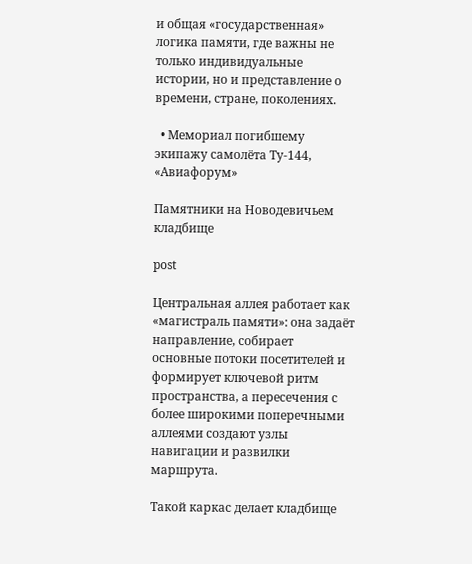и общая «государственная» логика памяти, где важны не только индивидуальные истории, но и представление о времени, стране, поколениях.

  • Мемориал погибшему экипажу самолёта Ту‑144, «Авиафорум»

Памятники на Новодевичьем кладбище

post

Центральная аллея работает как «магистраль памяти»: она задаёт направление, собирает основные потоки посетителей и формирует ключевой ритм пространства, а пересечения с более широкими поперечными аллеями создают узлы навигации и развилки маршрута.

Такой каркас делает кладбище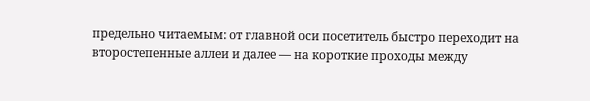предельно читаемым: от главной оси посетитель быстро переходит на второстепенные аллеи и далее — на короткие проходы между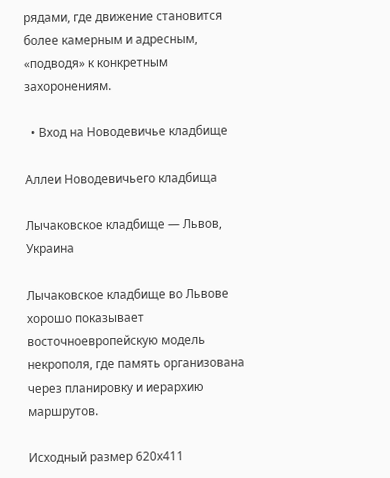рядами, где движение становится более камерным и адресным, «подводя» к конкретным захоронениям.

  • Вход на Новодевичье кладбище

Аллеи Новодевичьего кладбища

Лычаковское кладбище — Львов, Украина

Лычаковское кладбище во Львове хорошо показывает восточноевропейскую модель некрополя, где память организована через планировку и иерархию маршрутов.

Исходный размер 620x411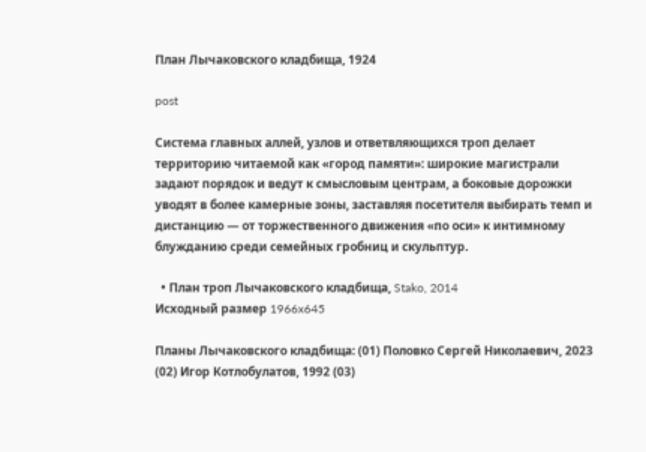План Лычаковского кладбища, 1924

post

Система главных аллей, узлов и ответвляющихся троп делает территорию читаемой как «город памяти»: широкие магистрали задают порядок и ведут к смысловым центрам, а боковые дорожки уводят в более камерные зоны, заставляя посетителя выбирать темп и дистанцию — от торжественного движения «по оси» к интимному блужданию среди семейных гробниц и скульптур.

  • План троп Лычаковского кладбища, Stako, 2014
Исходный размер 1966x645

Планы Лычаковского кладбища: (01) Половко Сергей Николаевич, 2023 (02) Игор Котлобулатов, 1992 (03)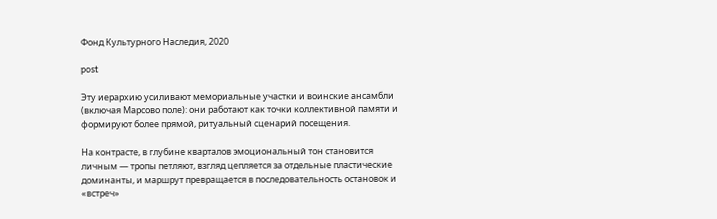Фонд Культурного Наследия, 2020

post

Эту иерархию усиливают мемориальные участки и воинские ансамбли (включая Марсово поле): они работают как точки коллективной памяти и формируют более прямой, ритуальный сценарий посещения.

На контрасте, в глубине кварталов эмоциональный тон становится личным — тропы петляют, взгляд цепляется за отдельные пластические доминанты, и маршрут превращается в последовательность остановок и «встреч»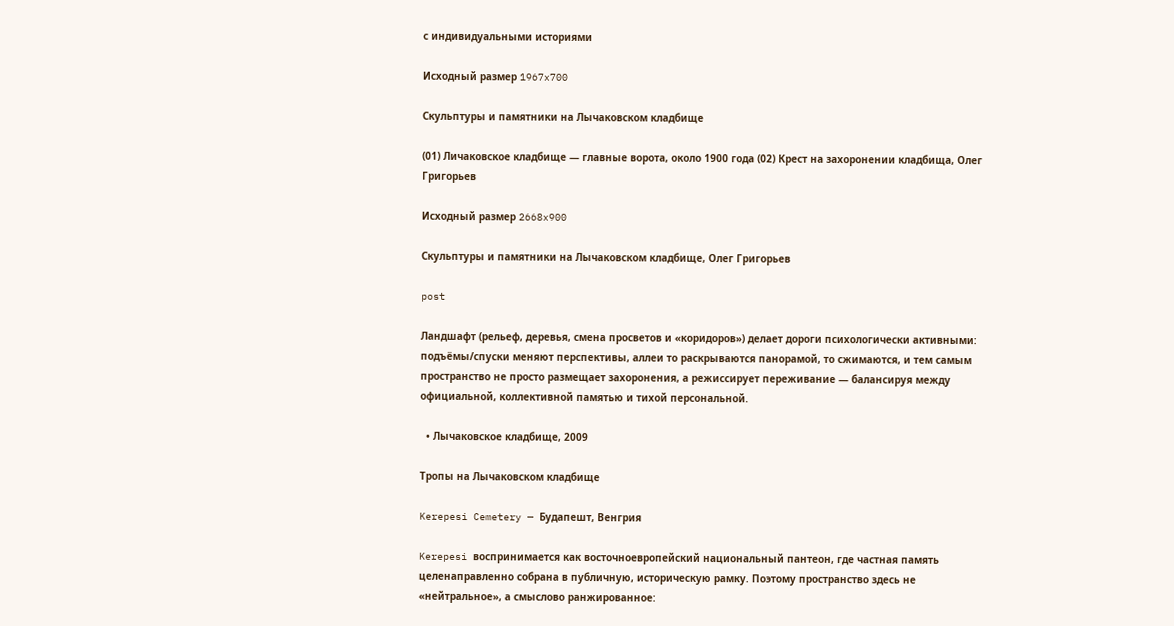с индивидуальными историями

Исходный размер 1967x700

Скульптуры и памятники на Лычаковском кладбище

(01) Личаковское кладбище — главные ворота, около 1900 года (02) Крест на захоронении кладбища, Олег Григорьев

Исходный размер 2668x900

Скульптуры и памятники на Лычаковском кладбище, Олег Григорьев

post

Ландшафт (рельеф, деревья, смена просветов и «коридоров») делает дороги психологически активными: подъёмы/спуски меняют перспективы, аллеи то раскрываются панорамой, то сжимаются, и тем самым пространство не просто размещает захоронения, а режиссирует переживание — балансируя между официальной, коллективной памятью и тихой персональной.

  • Лычаковское кладбище, 2009

Тропы на Лычаковском кладбище

Kerepesi Cemetery — Будапешт, Венгрия

Kerepesi воспринимается как восточноевропейский национальный пантеон, где частная память целенаправленно собрана в публичную, историческую рамку. Поэтому пространство здесь не «нейтральное», а смыслово ранжированное: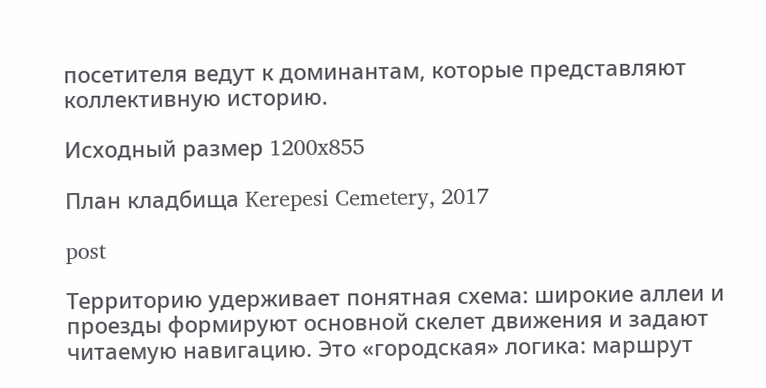посетителя ведут к доминантам, которые представляют коллективную историю.

Исходный размер 1200x855

План кладбища Kerepesi Cemetery, 2017

post

Территорию удерживает понятная схема: широкие аллеи и проезды формируют основной скелет движения и задают читаемую навигацию. Это «городская» логика: маршрут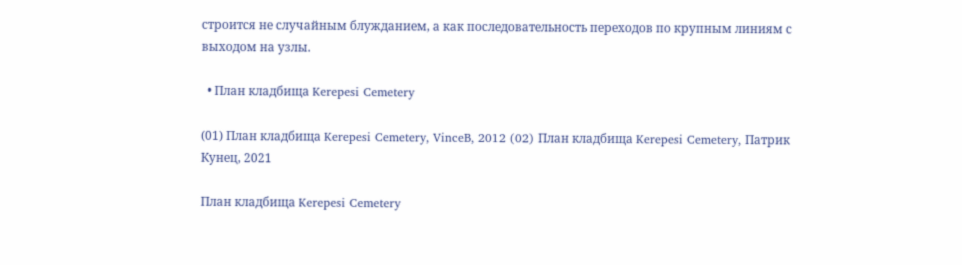строится не случайным блужданием, а как последовательность переходов по крупным линиям с выходом на узлы.

  • План кладбища Kerepesi Cemetery

(01) План кладбища Kerepesi Cemetery, VinceB, 2012 (02) План кладбища Kerepesi Cemetery, Патрик Кунец, 2021

План кладбища Kerepesi Cemetery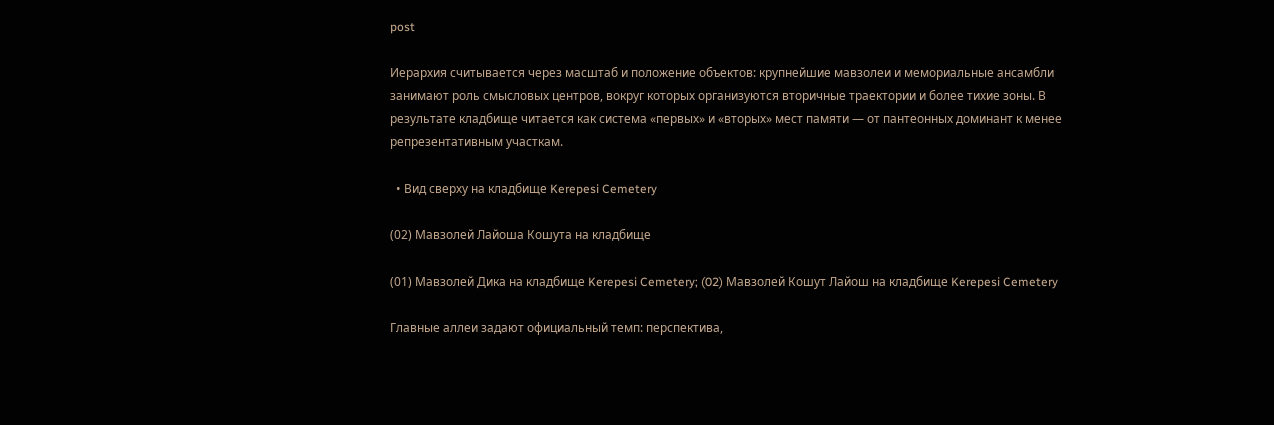post

Иерархия считывается через масштаб и положение объектов: крупнейшие мавзолеи и мемориальные ансамбли занимают роль смысловых центров, вокруг которых организуются вторичные траектории и более тихие зоны. В результате кладбище читается как система «первых» и «вторых» мест памяти — от пантеонных доминант к менее репрезентативным участкам.

  • Вид сверху на кладбище Kerepesi Cemetery

(02) Мавзолей Лайоша Кошута на кладбище

(01) Мавзолей Дика на кладбище Kerepesi Cemetery; (02) Мавзолей Кошут Лайош на кладбище Kerepesi Cemetery

Главные аллеи задают официальный темп: перспектива,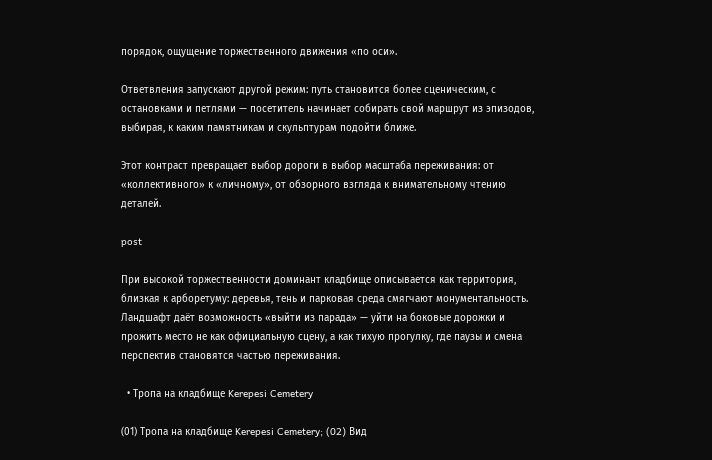порядок, ощущение торжественного движения «по оси».

Ответвления запускают другой режим: путь становится более сценическим, с остановками и петлями — посетитель начинает собирать свой маршрут из эпизодов, выбирая, к каким памятникам и скульптурам подойти ближе.

Этот контраст превращает выбор дороги в выбор масштаба переживания: от «коллективного» к «личному», от обзорного взгляда к внимательному чтению деталей.

post

При высокой торжественности доминант кладбище описывается как территория, близкая к арборетуму: деревья, тень и парковая среда смягчают монументальность. Ландшафт даёт возможность «выйти из парада» — уйти на боковые дорожки и прожить место не как официальную сцену, а как тихую прогулку, где паузы и смена перспектив становятся частью переживания.

  • Тропа на кладбище Kerepesi Cemetery

(01) Тропа на кладбище Kerepesi Cemetery; (02) Вид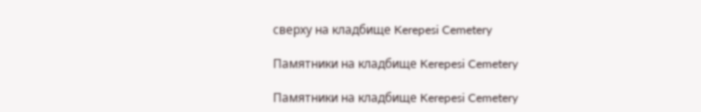сверху на кладбище Kerepesi Cemetery

Памятники на кладбище Kerepesi Cemetery

Памятники на кладбище Kerepesi Cemetery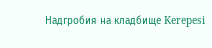Надгробия на кладбище Kerepesi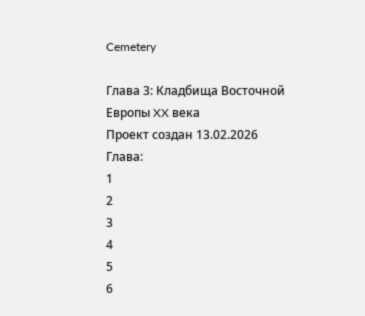Cemetery

Глава 3: Кладбища Восточной Европы XX века
Проект создан 13.02.2026
Глава:
1
2
3
4
5
6